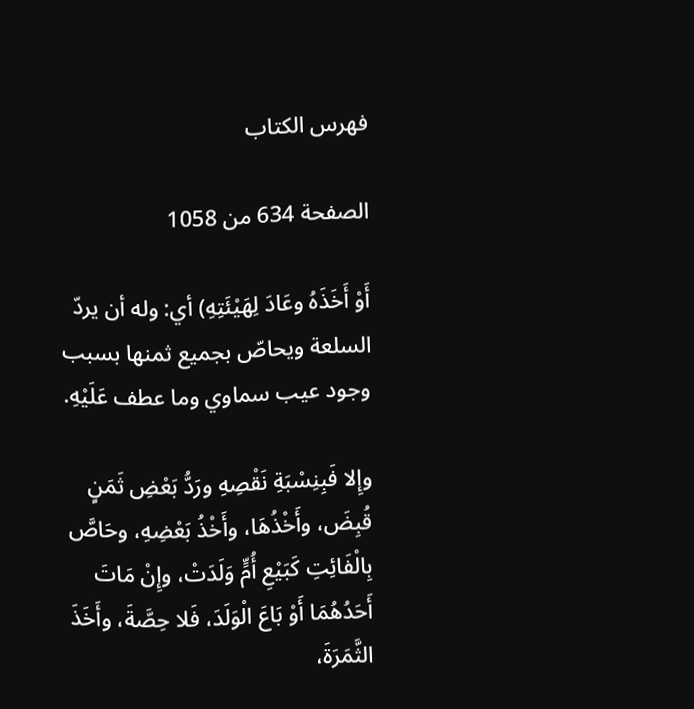فهرس الكتاب

الصفحة 634 من 1058

أَوْ أَخَذَهُ وعَادَ لِهَيْئَتِهِ) أي: وله أن يردّ السلعة ويحاصّ بجميع ثمنها بسبب وجود عيب سماوي وما عطف عَلَيْهِ.

وإِلا فَبِنِسْبَةِ نَقْصِهِ ورَدُّ بَعْضِ ثَمَنٍ قُبِضَ، وأَخْذُهَا، وأَخْذُ بَعْضِهِ، وحَاصَّ بِالْفَائِتِ كَبَيْعِ أُمٍّ وَلَدَتْ، وإِنْ مَاتَ أَحَدُهُمَا أَوْ بَاعَ الْوَلَدَ، فَلا حِصَّةَ، وأَخَذَ الثَّمَرَةَ،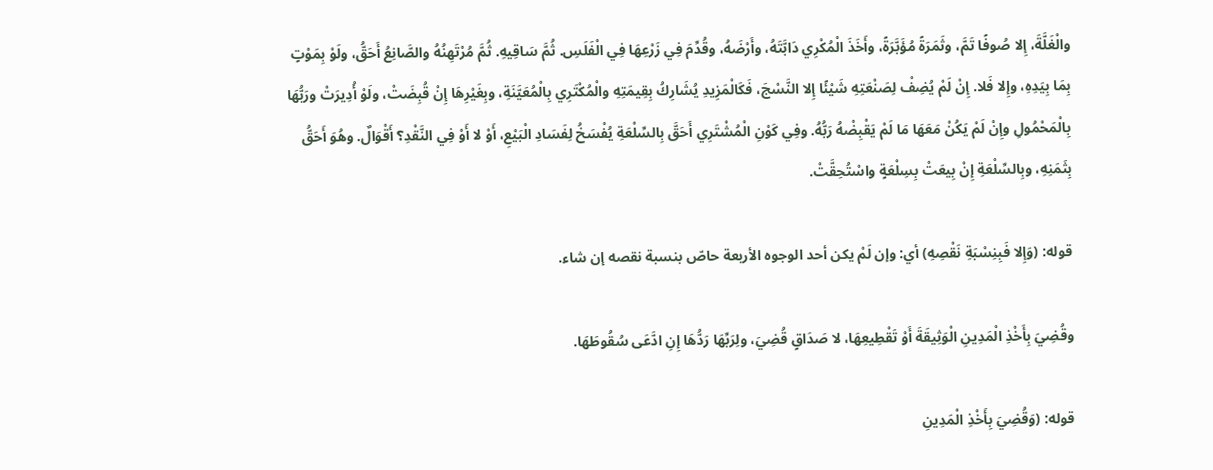والْغَلَّةَ، إِلا صُوفًا تَمَّ، وثَمَرَةً مُؤَبَّرَةً، وأَخَذَ الْمُكْرِي دَابَّتَهُ، وأَرْضَهُ، وقُدِّمَ فِي زَرْعِهَا فِي الْفَلَسِ. ثُمَّ سَاقِيهِ. ثُمَّ مُرْتَهِنُهُ والصَّانِعُ أَحَقُّ، ولَوْ بِمَوْتٍ بِمَا بِيَدِهِ، وإِلا فَلا. إِنْ لَمْ يُضِفْ لِصَنْعَتِهِ شَيْئًا إِلا النَّسْجَ، فَكَالْمَزِيدِ يُشَارِكُ بِقِيمَتِهِ والْمُكْتَرِي بِالْمُعَيَّنَةِ، وبِغَيْرِهَا إِنْ قُبِضَتْ، ولَوْ أُدِيرَتْ ورَبُّهَا بِالْمَحْمُولِ وإِنْ لَمْ يَكُنْ مَعَهَا مَا لَمْ يَقْبِضْهُ رَبُّهُ. وفِي كَوْنِ الْمُشْتَرِي أَحَقَّ بِالسِّلْعَةِ يُفْسَخُ لِفَسَادِ الْبَيْعِ، أَوْ لا أَوْ فِي النَّقْدِ؟ أَقْوَالٌ. وهُوَ أَحَقُّ بِثَمَنِهِ، وبِالسِّلْعَةِ إِنْ بِيعَتْ بِسِلْعَةٍ واسْتُحِقَّتْ.

قوله: (وَإِلا فَبِنِسْبَةِ نَقْصِهِ) أي: وإن لَمْ يكن أحد الوجوه الأربعة حاصّ بنسبة نقصه إن شاء.

وقُضِيَ بِأَخْذِ الْمَدِينِ الْوَثِيقَةَ أَوْ تَقْطِيعِهَا، لا صَدَاقٍ قُضِيَ، ولِرَبِّهَا رَدُّهَا إِنِ ادَّعَى سُقُوطَهَا.

قوله: (وَقُضِيَ بِأَخْذِ الْمَدِينِ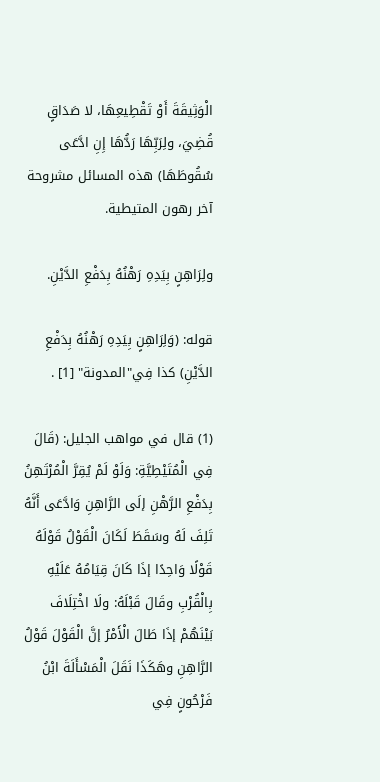الْوَثِيقَةَ أَوْ تَقْطِيعِهَا، لا صَدَاقٍ قُضِيَ، ولِرَبِّهَا رَدُّهَا إِنِ ادَّعَى سُقُوطَهَا) هذه المسائل مشروحة آخر رهون المتيطية.

ولِرَاهِنٍ بِيَدِهِ رَهْنُهُ بِدَفْعِ الدَّيْنِ.

قوله: (وَلِرَاهِنٍ بِيَدِهِ رَهْنُهُ بِدَفْعِ الدَّيْنِ) كذا فِي"المدونة" [1] .

(1) قال في مواهب الجليل: (قَالَ فِي الْمُتَيْطِيَّةِ: وَلَوْ لَمْ يُقِرَّ الْمُرْتَهِنُ بِدَفْعِ الرَّهْنِ إلَى الرَّاهِنِ وَادَّعَى أَنَّهُ تَلِفَ لَهُ وسَقَطَ لَكَانَ الْقَوْلُ قَوْلَهُ قَوْلًا وَاحِدًا إذَا كَانَ قِيَامُهُ عَلَيْهِ بِالْقُرْبِ وقَالَ قَبْلَهُ: ولَا اخْتِلَافَ بَيْنَهُمْ إذَا طَالَ الْأَمْرُ إنَّ الْقَوْلَ قَوْلُ الرَّاهِنِ وهَكَذَا نَقَلَ الْمَسْأَلَةَ ابْنُ فَرْحُونٍ فِي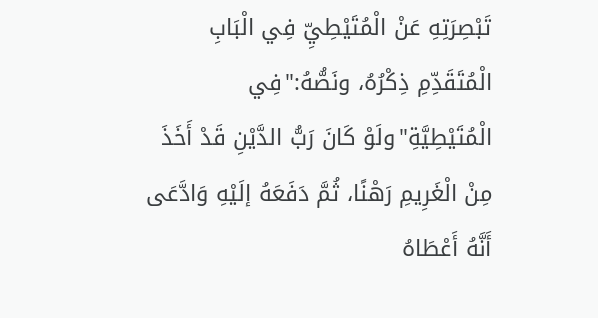تَبْصِرَتِهِ عَنْ الْمُتَيْطِيِّ فِي الْبَابِ الْمُتَقَدِّمِ ذِكْرُهُ، ونَصُّهُ:"فِي الْمُتَيْطِيَّةِ"ولَوْ كَانَ رَبُّ الدَّيْنِ قَدْ أَخَذَ مِنْ الْغَرِيمِ رَهْنًا، ثُمَّ دَفَعَهُ إلَيْهِ وَادَّعَى أَنَّهُ أَعْطَاهُ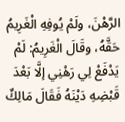الرَّهْنَ، ولَمْ يُوفِهِ الْغَرِيمُ حَقَّهُ، وقَالَ الْغَرِيمُ: لَمْ يَدْفَعْ لِي رَهْنِي إلَّا بَعْدَ قَبْضِهِ دَيْنَهُ فَقَالَ مَالِكٌ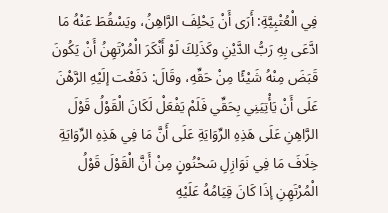فِي الْعُتْبِيَّةِ: أَرَى أَنْ يَحْلِفَ الرَّاهِنُ، ويَسْقُطَ عَنْهُ مَا ادَّعَى بِهِ رَبُّ الدَّيْنِ وكَذَلِكَ لَوْ أَنْكَرَ الْمُرْتَهِنُ أَنْ يَكُونَ قَبَضَ مِنْهُ شَيْئًا مِنْ حَقِّهِ، وقَالَ: دَفَعْت إلَيْهِ الرَّهْنَ عَلَى أَنْ يَأْتِيَنِي بِحَقِّي فَلَمْ يَفْعَلْ لَكَانَ الْقَوْلُ قَوْلَ الرَّاهِنِ عَلَى هَذِهِ الرِّوَايَةِ عَلَى أَنَّ مَا فِي هَذِهِ الرِّوَايَةِ خِلَافَ مَا فِي نَوَازِلِ سَحْنُونٍ مِنْ أَنَّ الْقَوْلَ قَوْلُ الْمُرْتَهِنِ إذَا كَانَ قِيَامُهُ عَلَيْهِ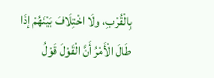بِالْقُرْبِ، ولَا اخْتِلَافَ بَيْنَهُمْ إذَا طَالَ الْأَمْرُ أَنَّ الْقَوْلَ قَوْلُ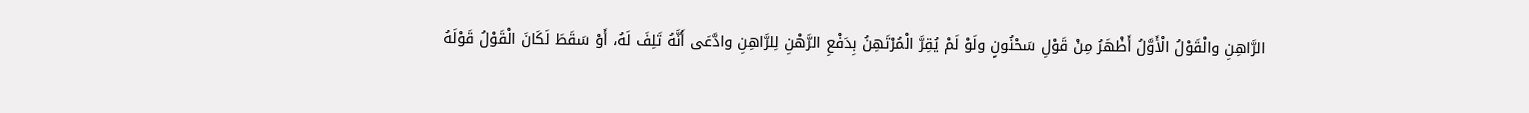الرَّاهِنِ والْقَوْلُ الْأَوَّلُ أَظْهَرُ مِنْ قَوْلِ سَحْنُونٍ ولَوْ لَمْ يُقِرَّ الْمُرْتَهِنُ بِدَفْعِ الرَّهْنِ لِلرَّاهِنِ وادَّعَى أَنَّهُ تَلِفَ لَهُ، أَوْ سَقَطَ لَكَانَ الْقَوْلُ قَوْلَهُ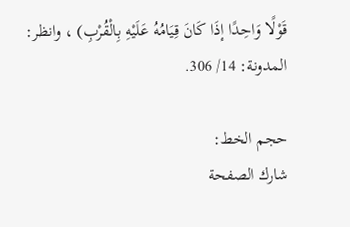قَوْلًا وَاحِدًا إذَا كَانَ قِيَامُهُ عَلَيْهِ بِالْقُرْبِ) ، وانظر: المدونة: 14/ 306.

حجم الخط:
شارك الصفحة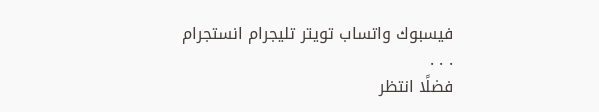فيسبوك واتساب تويتر تليجرام انستجرام
. . .
فضلًا انتظر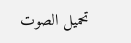تحميل الصوت